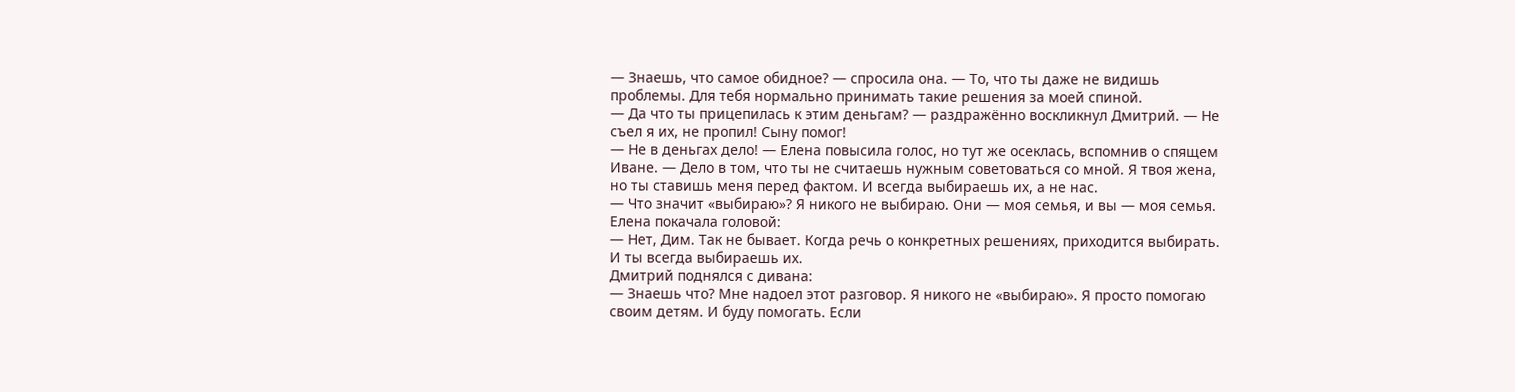— Знаешь, что самое обидное? — спросила она. — То, что ты даже не видишь проблемы. Для тебя нормально принимать такие решения за моей спиной.
— Да что ты прицепилась к этим деньгам? — раздражённо воскликнул Дмитрий. — Не съел я их, не пропил! Сыну помог!
— Не в деньгах дело! — Елена повысила голос, но тут же осеклась, вспомнив о спящем Иване. — Дело в том, что ты не считаешь нужным советоваться со мной. Я твоя жена, но ты ставишь меня перед фактом. И всегда выбираешь их, а не нас.
— Что значит «выбираю»? Я никого не выбираю. Они — моя семья, и вы — моя семья.
Елена покачала головой:
— Нет, Дим. Так не бывает. Когда речь о конкретных решениях, приходится выбирать. И ты всегда выбираешь их.
Дмитрий поднялся с дивана:
— Знаешь что? Мне надоел этот разговор. Я никого не «выбираю». Я просто помогаю своим детям. И буду помогать. Если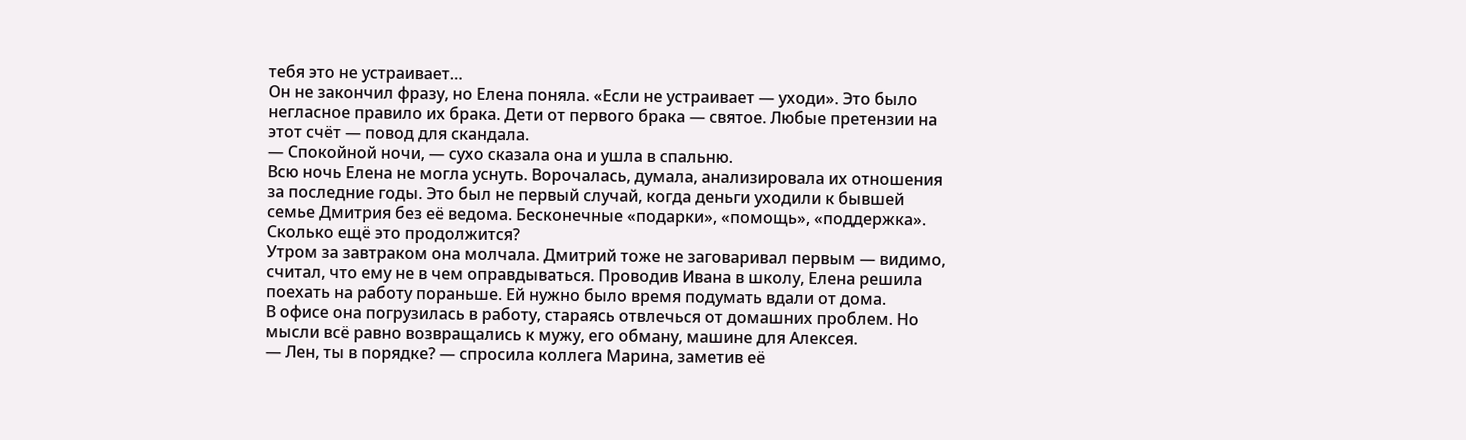тебя это не устраивает…
Он не закончил фразу, но Елена поняла. «Если не устраивает — уходи». Это было негласное правило их брака. Дети от первого брака — святое. Любые претензии на этот счёт — повод для скандала.
— Спокойной ночи, — сухо сказала она и ушла в спальню.
Всю ночь Елена не могла уснуть. Ворочалась, думала, анализировала их отношения за последние годы. Это был не первый случай, когда деньги уходили к бывшей семье Дмитрия без её ведома. Бесконечные «подарки», «помощь», «поддержка». Сколько ещё это продолжится?
Утром за завтраком она молчала. Дмитрий тоже не заговаривал первым — видимо, считал, что ему не в чем оправдываться. Проводив Ивана в школу, Елена решила поехать на работу пораньше. Ей нужно было время подумать вдали от дома.
В офисе она погрузилась в работу, стараясь отвлечься от домашних проблем. Но мысли всё равно возвращались к мужу, его обману, машине для Алексея.
— Лен, ты в порядке? — спросила коллега Марина, заметив её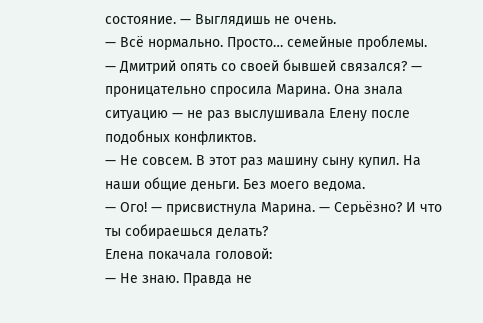состояние. — Выглядишь не очень.
— Всё нормально. Просто… семейные проблемы.
— Дмитрий опять со своей бывшей связался? — проницательно спросила Марина. Она знала ситуацию — не раз выслушивала Елену после подобных конфликтов.
— Не совсем. В этот раз машину сыну купил. На наши общие деньги. Без моего ведома.
— Ого! — присвистнула Марина. — Серьёзно? И что ты собираешься делать?
Елена покачала головой:
— Не знаю. Правда не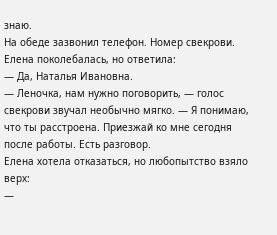знаю.
На обеде зазвонил телефон. Номер свекрови. Елена поколебалась, но ответила:
— Да, Наталья Ивановна.
— Леночка, нам нужно поговорить, — голос свекрови звучал необычно мягко. — Я понимаю, что ты расстроена. Приезжай ко мне сегодня после работы. Есть разговор.
Елена хотела отказаться, но любопытство взяло верх:
—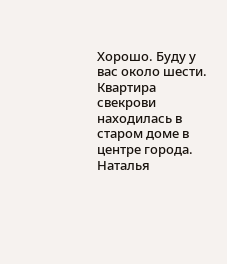Хорошо. Буду у вас около шести.
Квартира свекрови находилась в старом доме в центре города. Наталья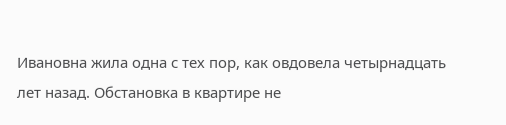Ивановна жила одна с тех пор, как овдовела четырнадцать лет назад. Обстановка в квартире не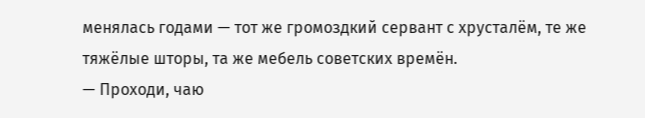менялась годами — тот же громоздкий сервант с хрусталём, те же тяжёлые шторы, та же мебель советских времён.
— Проходи, чаю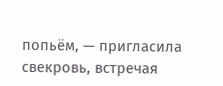попьём, — пригласила свекровь, встречая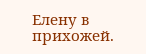Елену в прихожей.